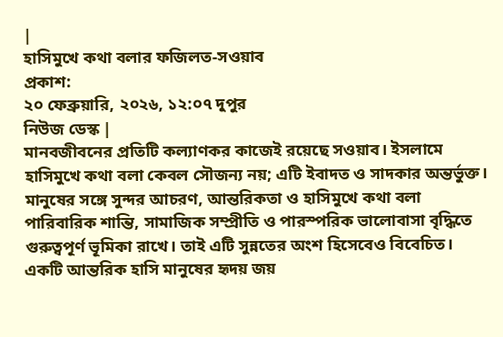|
হাসিমুখে কথা বলার ফজিলত-সওয়াব
প্রকাশ:
২০ ফেব্রুয়ারি, ২০২৬, ১২:০৭ দুপুর
নিউজ ডেস্ক |
মানবজীবনের প্রতিটি কল্যাণকর কাজেই রয়েছে সওয়াব। ইসলামে হাসিমুখে কথা বলা কেবল সৌজন্য নয়; এটি ইবাদত ও সাদকার অন্তর্ভুক্ত। মানুষের সঙ্গে সুন্দর আচরণ, আন্তরিকতা ও হাসিমুখে কথা বলা পারিবারিক শান্তি, সামাজিক সম্প্রীতি ও পারস্পরিক ভালোবাসা বৃদ্ধিতে গুরুত্বপূর্ণ ভূমিকা রাখে। তাই এটি সুন্নতের অংশ হিসেবেও বিবেচিত। একটি আন্তরিক হাসি মানুষের হৃদয় জয়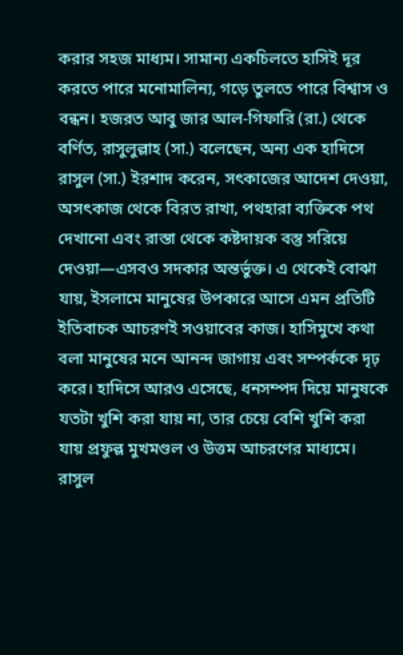করার সহজ মাধ্যম। সামান্য একচিলতে হাসিই দূর করতে পারে মনোমালিন্য, গড়ে তুলতে পারে বিশ্বাস ও বন্ধন। হজরত আবু জার আল-গিফারি (রা.) থেকে বর্ণিত, রাসুলুল্লাহ (সা.) বলেছেন, অন্য এক হাদিসে রাসুল (সা.) ইরশাদ করেন, সৎকাজের আদেশ দেওয়া, অসৎকাজ থেকে বিরত রাখা, পথহারা ব্যক্তিকে পথ দেখানো এবং রাস্তা থেকে কষ্টদায়ক বস্তু সরিয়ে দেওয়া—এসবও সদকার অন্তর্ভুক্ত। এ থেকেই বোঝা যায়, ইসলামে মানুষের উপকারে আসে এমন প্রতিটি ইতিবাচক আচরণই সওয়াবের কাজ। হাসিমুখে কথা বলা মানুষের মনে আনন্দ জাগায় এবং সম্পর্ককে দৃঢ় করে। হাদিসে আরও এসেছে, ধনসম্পদ দিয়ে মানুষকে যতটা খুশি করা যায় না, তার চেয়ে বেশি খুশি করা যায় প্রফুল্ল মুখমণ্ডল ও উত্তম আচরণের মাধ্যমে। রাসুল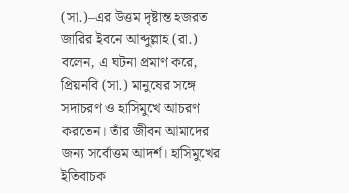(সা.)–এর উত্তম দৃষ্টান্ত হজরত জারির ইবনে আব্দুল্লাহ (রা.) বলেন, এ ঘটনা প্রমাণ করে, প্রিয়নবি (সা.) মানুষের সঙ্গে সদাচরণ ও হাসিমুখে আচরণ করতেন। তাঁর জীবন আমাদের জন্য সর্বোত্তম আদর্শ। হাসিমুখের ইতিবাচক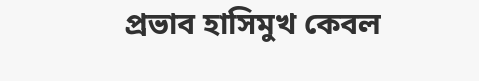প্রভাব হাসিমুখ কেবল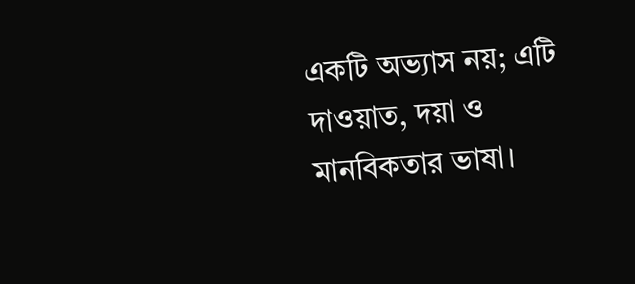একটি অভ্যাস নয়; এটি দাওয়াত, দয়া ও মানবিকতার ভাষা।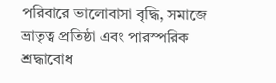পরিবারে ভালোবাসা বৃদ্ধি, সমাজে ভ্রাতৃত্ব প্রতিষ্ঠা এবং পারস্পরিক শ্রদ্ধাবোধ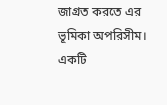জাগ্রত করতে এর ভূমিকা অপরিসীম। একটি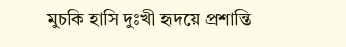মুচকি হাসি দুঃখী হৃদয়ে প্রশান্তি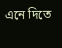এনে দিতে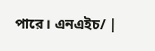পারে। এনএইচ/ |